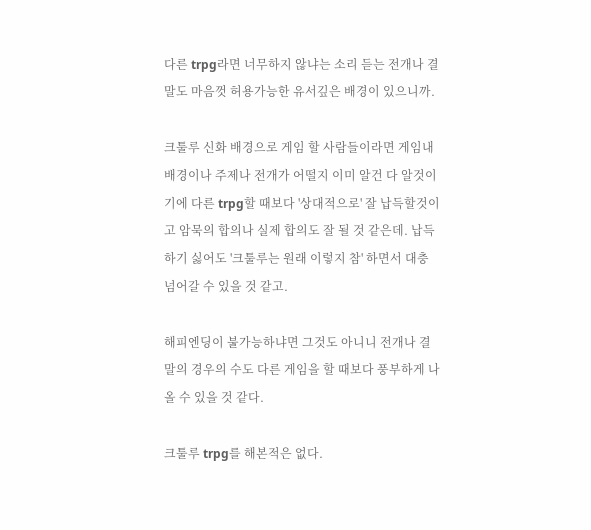다른 trpg라면 너무하지 않냐는 소리 듣는 전개나 결말도 마음껏 허용가능한 유서깊은 배경이 있으니까.

크툴루 신화 배경으로 게임 할 사람들이라면 게임내 배경이나 주제나 전개가 어떨지 이미 알건 다 알것이기에 다른 trpg할 때보다 '상대적으로' 잘 납득할것이고 암묵의 합의나 실제 합의도 잘 될 것 같은데. 납득하기 싫어도 '크툴루는 원래 이렇지 참' 하면서 대충 넘어갈 수 있을 것 같고.

해피엔딩이 불가능하냐면 그것도 아니니 전개나 결말의 경우의 수도 다른 게임을 할 때보다 풍부하게 나올 수 있을 것 같다.

크툴루 trpg를 해본적은 없다.